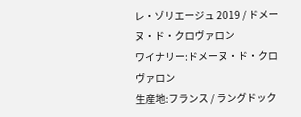レ・ゾリエージュ 2019 / ドメーヌ・ド・クロヴァロン
ワイナリー:ドメーヌ・ド・クロヴァロン
生産地:フランス / ラングドック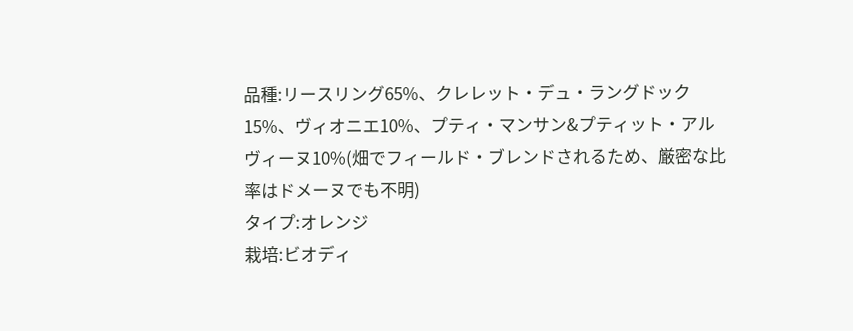品種:リースリング65%、クレレット・デュ・ラングドック15%、ヴィオニエ10%、プティ・マンサン&プティット・アルヴィーヌ10%(畑でフィールド・ブレンドされるため、厳密な比率はドメーヌでも不明)
タイプ:オレンジ
栽培:ビオディ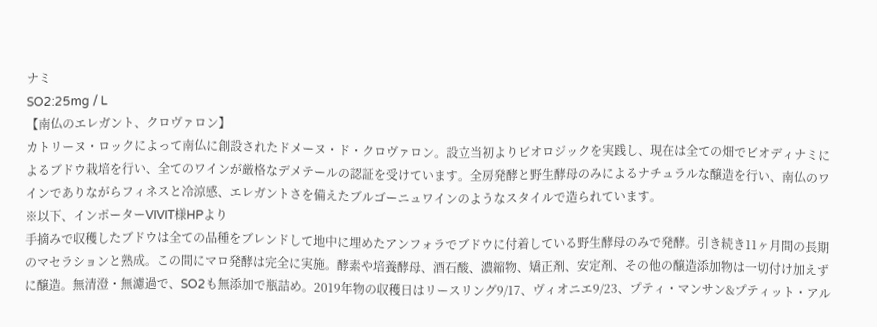ナミ
SO2:25mg / L
【南仏のエレガント、クロヴァロン】
カトリーヌ・ロックによって南仏に創設されたドメーヌ・ド・クロヴァロン。設立当初よりビオロジックを実践し、現在は全ての畑でビオディナミによるブドウ栽培を行い、全てのワインが厳格なデメテールの認証を受けています。全房発酵と野生酵母のみによるナチュラルな醸造を行い、南仏のワインでありながらフィネスと冷涼感、エレガントさを備えたブルゴーニュワインのようなスタイルで造られています。
※以下、インポーターVIVIT様HPより
手摘みで収穫したブドウは全ての品種をブレンドして地中に埋めたアンフォラでブドウに付着している野生酵母のみで発酵。引き続き11ヶ月間の長期のマセラションと熟成。この間にマロ発酵は完全に実施。酵素や培養酵母、酒石酸、濃縮物、矯正剤、安定剤、その他の醸造添加物は一切付け加えずに醸造。無清澄・無濾過で、SO2も無添加で瓶詰め。2019年物の収穫日はリースリング9/17、ヴィオニエ9/23、プティ・マンサン&プティット・アル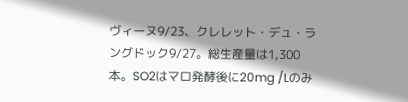ヴィーヌ9/23、クレレット・デュ・ラングドック9/27。総生産量は1,300本。SO2はマロ発酵後に20mg /Lのみ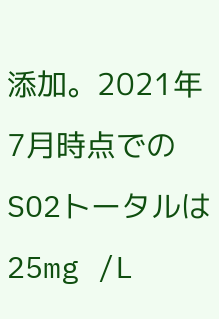添加。2021年7月時点でのSO2トータルは25mg /L